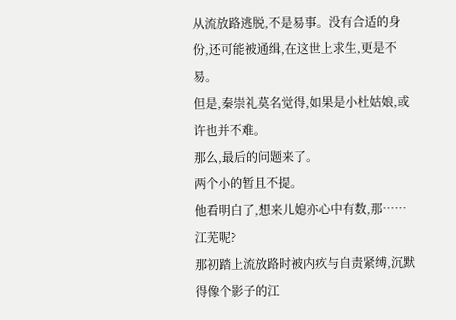从流放路逃脱,不是易事。没有合适的身份,还可能被通缉,在这世上求生,更是不易。
但是,秦崇礼莫名觉得,如果是小杜姑娘,或许也并不难。
那么,最后的问题来了。
两个小的暂且不提。
他看明白了,想来儿媳亦心中有数,那……江芜呢?
那初踏上流放路时被内疚与自责紧缚,沉默得像个影子的江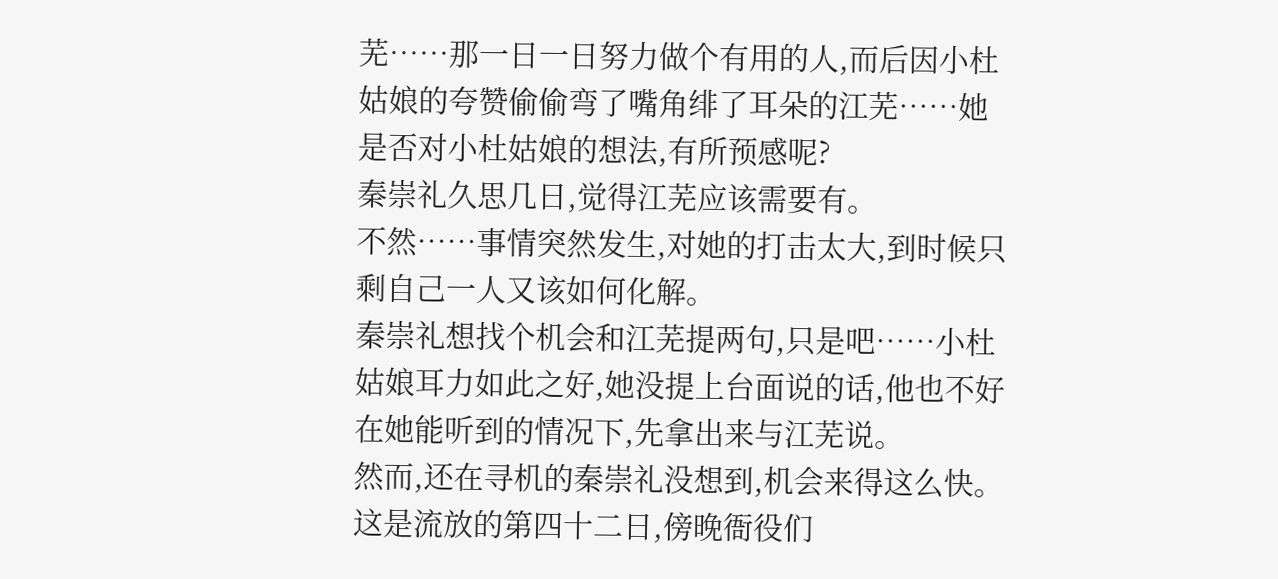芜……那一日一日努力做个有用的人,而后因小杜姑娘的夸赞偷偷弯了嘴角绯了耳朵的江芜……她是否对小杜姑娘的想法,有所预感呢?
秦崇礼久思几日,觉得江芜应该需要有。
不然……事情突然发生,对她的打击太大,到时候只剩自己一人又该如何化解。
秦崇礼想找个机会和江芜提两句,只是吧……小杜姑娘耳力如此之好,她没提上台面说的话,他也不好在她能听到的情况下,先拿出来与江芜说。
然而,还在寻机的秦崇礼没想到,机会来得这么快。
这是流放的第四十二日,傍晚衙役们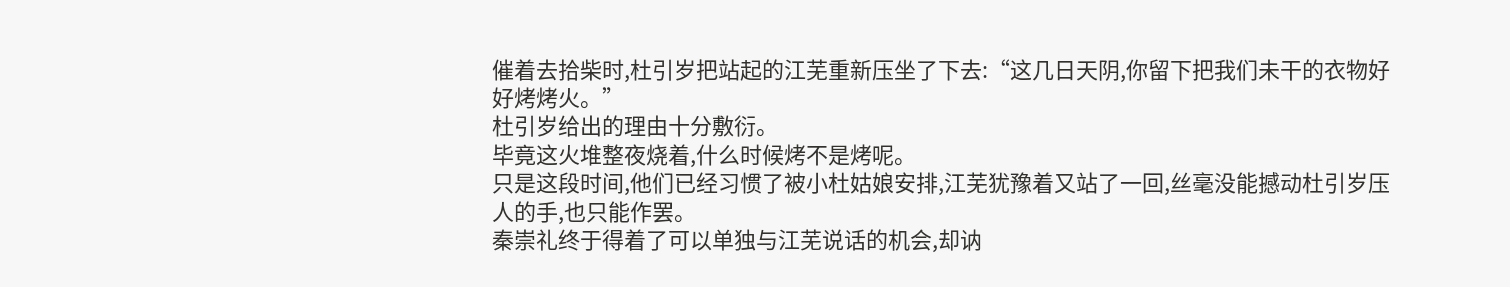催着去拾柴时,杜引岁把站起的江芜重新压坐了下去:“这几日天阴,你留下把我们未干的衣物好好烤烤火。”
杜引岁给出的理由十分敷衍。
毕竟这火堆整夜烧着,什么时候烤不是烤呢。
只是这段时间,他们已经习惯了被小杜姑娘安排,江芜犹豫着又站了一回,丝毫没能撼动杜引岁压人的手,也只能作罢。
秦崇礼终于得着了可以单独与江芜说话的机会,却讷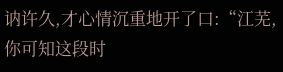讷许久,才心情沉重地开了口:“江芜,你可知这段时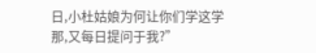日,小杜姑娘为何让你们学这学那,又每日提问于我?”